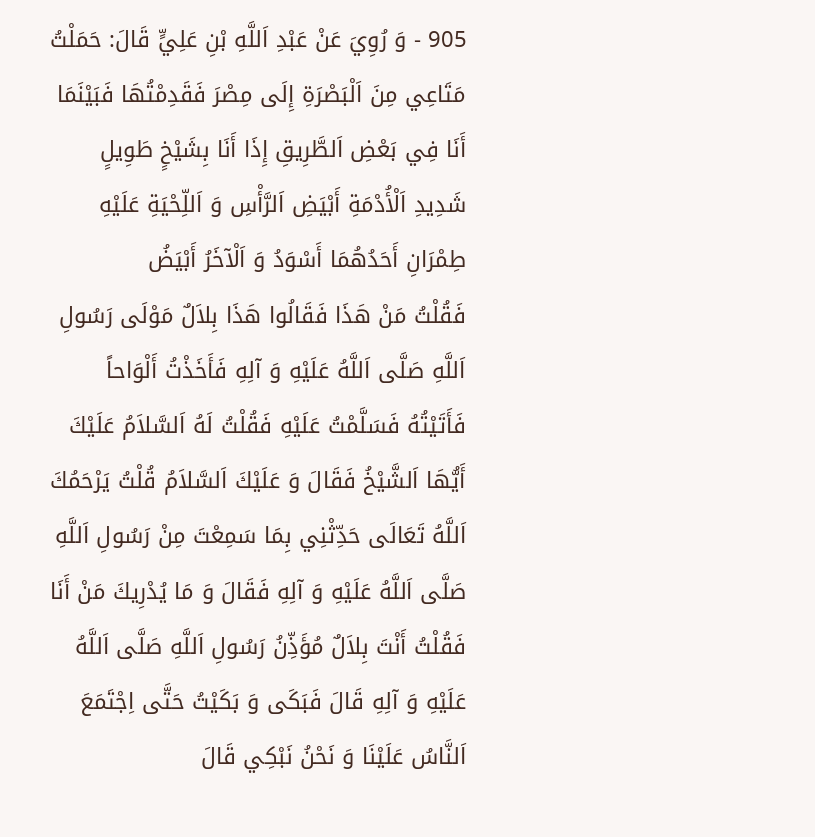905 - وَ رُوِيَ عَنْ عَبْدِ اَللَّهِ بْنِ عَلِيٍّ قَالَ: حَمَلْتُ مَتَاعِي مِنَ اَلْبَصْرَةِ إِلَى مِصْرَ فَقَدِمْتُهَا فَبَيْنَمَا أَنَا فِي بَعْضِ اَلطَّرِيقِ إِذَا أَنَا بِشَيْخٍ طَوِيلٍ شَدِيدِ اَلْأُدْمَةِ أَبْيَضِ اَلرَّأْسِ وَ اَللِّحْيَةِ عَلَيْهِ طِمْرَانِ أَحَدُهُمَا أَسْوَدُ وَ اَلْآخَرُ أَبْيَضُ
فَقُلْتُ مَنْ هَذَا فَقَالُوا هَذَا بِلاَلٌ مَوْلَى رَسُولِ اَللَّهِ صَلَّى اَللَّهُ عَلَيْهِ وَ آلِهِ فَأَخَذْتُ أَلْوَاحاً فَأَتَيْتُهُ فَسَلَّمْتُ عَلَيْهِ فَقُلْتُ لَهُ اَلسَّلاَمُ عَلَيْكَ أَيُّهَا اَلشَّيْخُ فَقَالَ وَ عَلَيْكَ اَلسَّلاَمُ قُلْتُ يَرْحَمُكَ اَللَّهُ تَعَالَى حَدِّثْنِي بِمَا سَمِعْتَ مِنْ رَسُولِ اَللَّهِ صَلَّى اَللَّهُ عَلَيْهِ وَ آلِهِ فَقَالَ وَ مَا يُدْرِيكَ مَنْ أَنَا فَقُلْتُ أَنْتَ بِلاَلٌ مُؤَذِّنُ رَسُولِ اَللَّهِ صَلَّى اَللَّهُ عَلَيْهِ وَ آلِهِ قَالَ فَبَكَى وَ بَكَيْتُ حَتَّى اِجْتَمَعَ اَلنَّاسُ عَلَيْنَا وَ نَحْنُ نَبْكِي قَالَ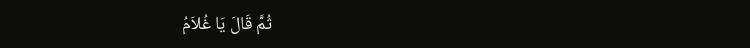ثُمَّ قَالَ يَا غُلاَمُ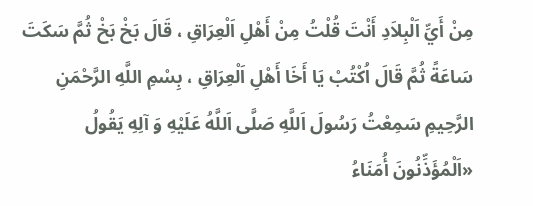مِنْ أَيِّ اَلْبِلاَدِ أَنْتَ قُلْتُ مِنْ أَهْلِ اَلْعِرَاقِ ، قَالَ بَخْ بَخْ ثُمَّ سَكَتَ سَاعَةً ثُمَّ قَالَ اُكْتُبْ يَا أَخَا أَهْلِ اَلْعِرَاقِ ، بِسْمِ اللَّهِ الرَّحْمَنِ الرَّحِيمِ سَمِعْتُ رَسُولَ اَللَّهِ صَلَّى اَللَّهُ عَلَيْهِ وَ آلِهِ يَقُولُ «اَلْمُؤَذِّنُونَ أُمَنَاءُ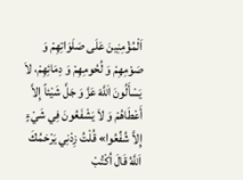اَلْمُؤْمِنِينَ عَلَى صَلَوَاتِهِمْ وَ صَوْمِهِمْ وَ لُحُومِهِمْ وَ دِمَائِهِمْ، لاَ يَسْأَلُونَ اَللَّهَ عَزَّ وَ جَلَّ شَيْئاً إِلاَّ أَعْطَاهُمْ وَ لاَ يَشْفَعُونَ فِي شَيْءٍ إِلاَّ شُفِّعُوا» قُلْتُ زِدْنِي يَرْحَمُكَ اَللَّهُ قَالَ اُكْتُبْ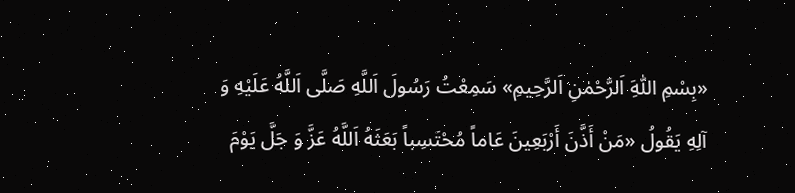«بِسْمِ اَللّٰهِ اَلرَّحْمٰنِ اَلرَّحِيمِ» سَمِعْتُ رَسُولَ اَللَّهِ صَلَّى اَللَّهُ عَلَيْهِ وَ آلِهِ يَقُولُ «مَنْ أَذَّنَ أَرْبَعِينَ عَاماً مُحْتَسِباً بَعَثَهُ اَللَّهُ عَزَّ وَ جَلَّ يَوْمَ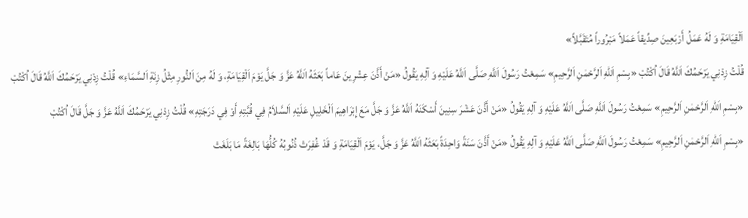اَلْقِيَامَةِ وَ لَهُ عَمَلُ أَرْبَعِينَ صِدِّيقاً عَمَلاً مَبْرُوراً مُتَقَبَّلاً»
قُلْتُ زِدْنِي يَرْحَمُكَ اَللَّهُ قَالَ اُكْتُبْ «بِسْمِ اَللّٰهِ اَلرَّحْمٰنِ اَلرَّحِيمِ» سَمِعْتُ رَسُولَ اَللَّهِ صَلَّى اَللَّهُ عَلَيْهِ وَ آلِهِ يَقُولُ «مَنْ أَذَّنَ عِشْرِينَ عَاماً بَعَثَهُ اَللَّهُ عَزَّ وَ جَلَّ يَوْمَ اَلْقِيَامَةِ، وَ لَهُ مِنَ اَلنُّورِ مِثْلُ زِنَةِ اَلسَّمَاءِ» قُلْتُ زِدْنِي يَرْحَمُكَ اَللَّهُ قَالَ اُكْتُبْ «بِسْمِ اَللّٰهِ اَلرَّحْمٰنِ اَلرَّحِيمِ» سَمِعْتُ رَسُولَ اَللَّهِ صَلَّى اَللَّهُ عَلَيْهِ وَ آلِهِ يَقُولُ «مَنْ أَذَّنَ عَشْرَ سِنِينَ أَسْكَنَهُ اَللَّهُ عَزَّ وَ جَلَّ مَعَ إِبْرَاهِيمَ اَلْخَلِيلِ عَلَيْهِ اَلسَّلاَمُ فِي قُبَّتِهِ أَوْ فِي دَرَجَتِهِ» قُلْتُ زِدْنِي يَرْحَمُكَ اَللَّهُ عَزَّ وَ جَلَّ قَالَ اُكْتُبْ
«بِسْمِ اَللّٰهِ اَلرَّحْمٰنِ اَلرَّحِيمِ» سَمِعْتُ رَسُولَ اَللَّهِ صَلَّى اَللَّهُ عَلَيْهِ وَ آلِهِ يَقُولُ «مَنْ أَذَّنَ سَنَةً وَاحِدَةً بَعَثَهُ اَللَّهُ عَزَّ وَ جَلَّ، يَوْمَ اَلْقِيَامَةِ وَ قَدْ غُفِرَتْ ذُنُوبُهُ كُلُّهَا بَالِغَةً مَا بَلَغَتْ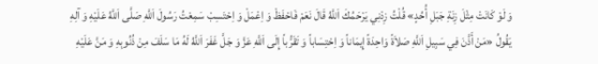وَ لَوْ كَانَتْ مِثْلَ زِنَةِ جَبَلِ أُحُدٍ» قُلْتُ زِدْنِي يَرْحَمُكَ اَللَّهُ قَالَ نَعَمْ فَاحْفَظْ وَ اِعْمَلْ وَ اِحْتَسِبْ سَمِعْتُ رَسُولَ اَللَّهِ صَلَّى اَللَّهُ عَلَيْهِ وَ آلِهِ يَقُولُ «مَنْ أَذَّنَ فِي سَبِيلِ اَللَّهِ صَلاَةً وَاحِدَةً إِيمَاناً وَ اِحْتِسَاباً وَ تَقَرُّباً إِلَى اَللَّهِ عَزَّ وَ جَلَّ غَفَرَ اَللَّهُ لَهُ مَا سَلَفَ مِنْ ذُنُوبِهِ وَ مَنَّ عَلَيْهِ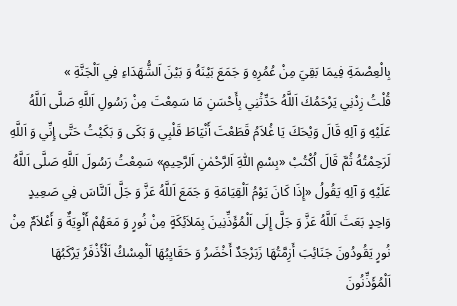بِالْعِصْمَةِ فِيمَا بَقِيَ مِنْ عُمُرِهِ وَ جَمَعَ بَيْنَهُ وَ بَيْنَ اَلشُّهَدَاءِ فِي اَلْجَنَّةِ »
قُلْتُ زِدْنِي يَرْحَمُكَ اَللَّهُ حَدِّثْنِي بِأَحْسَنِ مَا سَمِعْتَ مِنْ رَسُولِ اَللَّهِ صَلَّى اَللَّهُ عَلَيْهِ وَ آلِهِ قَالَ وَيْحَكَ يَا غُلاَمُ قَطَعْتَ أَنْيَاطَ قَلْبِي وَ بَكَى وَ بَكَيْتُ حَتَّى إِنِّي وَ اَللَّهِ لَرَحِمْتُهُ ثُمَّ قَالَ اُكْتُبْ «بِسْمِ اَللّٰهِ اَلرَّحْمٰنِ اَلرَّحِيمِ» سَمِعْتُ رَسُولَ اَللَّهِ صَلَّى اَللَّهُ عَلَيْهِ وَ آلِهِ يَقُولُ «إِذَا كَانَ يَوْمُ اَلْقِيَامَةِ وَ جَمَعَ اَللَّهُ عَزَّ وَ جَلَّ اَلنَّاسَ فِي صَعِيدٍ وَاحِدٍ بَعَثَ اَللَّهُ عَزَّ وَ جَلَّ إِلَى اَلْمُؤَذِّنِينَ بِمَلاَئِكَةٍ مِنْ نُورٍ وَ مَعَهُمْ أَلْوِيَةٌ وَ أَعْلاَمٌ مِنْ نُورٍ يَقُودُونَ جَنَائِبَ أَزِمَّتُهَا زَبَرْجَدٌ أَخْضَرُ وَ حَقَايِبُهَا اَلْمِسْكُ اَلْأَذْفَرُ يَرْكَبُهَا اَلْمُؤَذِّنُونَ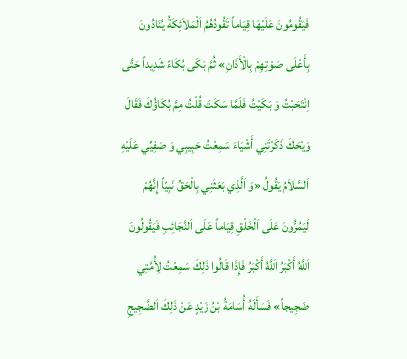فَيَقُومُونَ عَلَيْهَا قِيَاماً تَقُودُهُمُ اَلْمَلاَئِكَةُ يُنَادُونَ بِأَعْلَى صَوْتِهِمْ بِالْأَذَانِ» ثُمَّ بَكَى بُكَاءً شَدِيداً حَتَّى اِنْتَحَبْتُ وَ بَكَيْتُ فَلَمَّا سَكَتَ قُلْتُ مِمَّ بُكَاؤُكَ فَقَالَ وَيْحَكَ ذَكَرْتَنِي أَشْيَاءَ سَمِعْتُ حَبِيبِي وَ صَفِيِّي عَلَيْهِ اَلسَّلاَمُ يَقُولُ «وَ اَلَّذِي بَعَثَنِي بِالْحَقِّ نَبِيّاً إِنَّهُمْ لَيَمُرُّونَ عَلَى اَلْخَلْقِ قِيَاماً عَلَى اَلنَّجَائِبِ فَيَقُولُونَ اَللَّهُ أَكْبَرُ اَللَّهُ أَكْبَرُ فَإِذَا قَالُوا ذَلِكَ سَمِعْتُ لِأُمَّتِي ضَجِيجاً» فَسَأَلَهُ أُسَامَةُ بْنُ زَيْدٍ عَنْ ذَلِكَ اَلضَّجِيجِ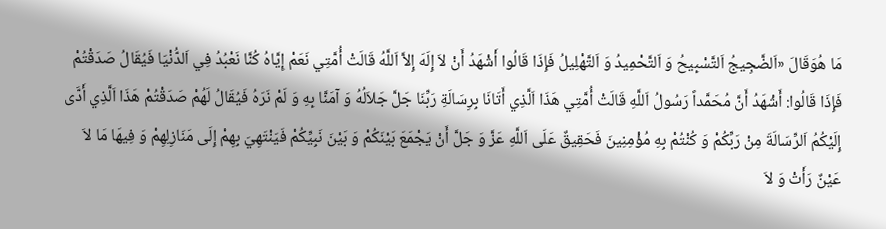مَا هُوَقَالَ «اَلضَّجِيجُ اَلتَّسْبِيحُ وَ اَلتَّحْمِيدُ وَ اَلتَّهْلِيلُ فَإِذَا قَالُوا أَشْهَدُ أَنْ لاَ إِلَهَ إِلاَّ اَللَّهُ قَالَتْ أُمَّتِي نَعَمْ إِيَّاهُ كُنَّا نَعْبُدُ فِي اَلدُّنْيَا فَيُقَالُ صَدَقْتُمْ فَإِذَا قَالُوا: أَشْهَدُ أَنَّ مُحَمَّداً رَسُولُ اَللَّهِ قَالَتْ أُمَّتِي هَذَا اَلَّذِي أَتَانَا بِرِسَالَةِ رَبِّنَا جَلَّ جَلاَلُهُ وَ آمَنَّا بِهِ وَ لَمْ نَرَهُ فَيُقَالُ لَهُمْ صَدَقْتُمْ هَذَا اَلَّذِي أَدَّى إِلَيْكُمُ اَلرِّسَالَةَ مِنْ رَبِّكُمْ وَ كُنْتُمْ بِهِ مُؤْمِنِينَ فَحَقِيقٌ عَلَى اَللَّهِ عَزَّ وَ جَلَّ أَنْ يَجْمَعَ بَيْنَكُمْ وَ بَيْنَ نَبِيِّكُمْ فَيَنْتَهِيَ بِهِمْ إِلَى مَنَازِلِهِمْ وَ فِيهَا مَا لاَ عَيْنٌ رَأَتْ وَ لاَ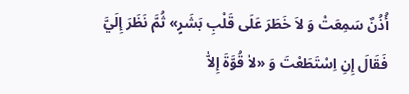أُذُنٌ سَمِعَتْ وَ لاَ خَطَرَ عَلَى قَلْبِ بَشَرٍ» ثُمَّ نَظَرَ إِلَيَّ فَقَالَ إِنِ اِسْتَطَعْتَ وَ «لاٰ قُوَّةَ إِلاّٰ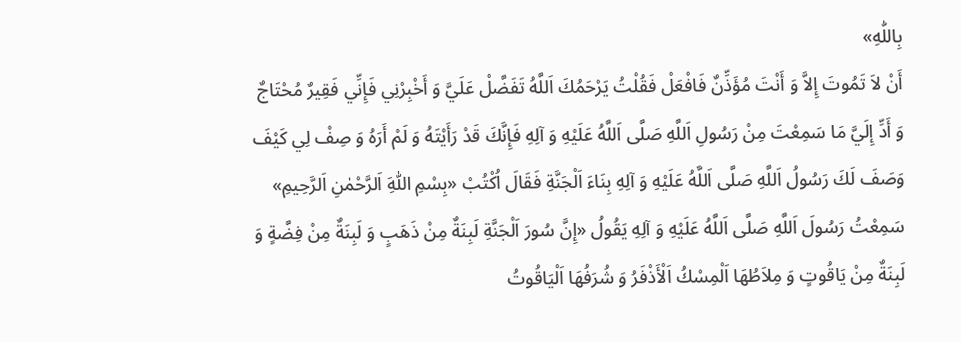بِاللّٰهِ»
أَنْ لاَ تَمُوتَ إِلاَّ وَ أَنْتَ مُؤَذِّنٌ فَافْعَلْ فَقُلْتُ يَرْحَمُكَ اَللَّهُ تَفَضَّلْ عَلَيَّ وَ أَخْبِرْنِي فَإِنِّي فَقِيرٌ مُحْتَاجٌ وَ أَدِّ إِلَيَّ مَا سَمِعْتَ مِنْ رَسُولِ اَللَّهِ صَلَّى اَللَّهُ عَلَيْهِ وَ آلِهِ فَإِنَّكَ قَدْ رَأَيْتَهُ وَ لَمْ أَرَهُ وَ صِفْ لِي كَيْفَ وَصَفَ لَكَ رَسُولُ اَللَّهِ صَلَّى اَللَّهُ عَلَيْهِ وَ آلِهِ بِنَاءَ اَلْجَنَّةِ فَقَالَ اُكْتُبْ «بِسْمِ اَللّٰهِ اَلرَّحْمٰنِ اَلرَّحِيمِ» سَمِعْتُ رَسُولَ اَللَّهِ صَلَّى اَللَّهُ عَلَيْهِ وَ آلِهِ يَقُولُ «إِنَّ سُورَ اَلْجَنَّةِ لَبِنَةٌ مِنْ ذَهَبٍ وَ لَبِنَةٌ مِنْ فِضَّةٍ وَ لَبِنَةٌ مِنْ يَاقُوتٍ وَ مِلاَطُهَا اَلْمِسْكُ اَلْأَذْفَرُ وَ شُرَفُهَا اَلْيَاقُوتُ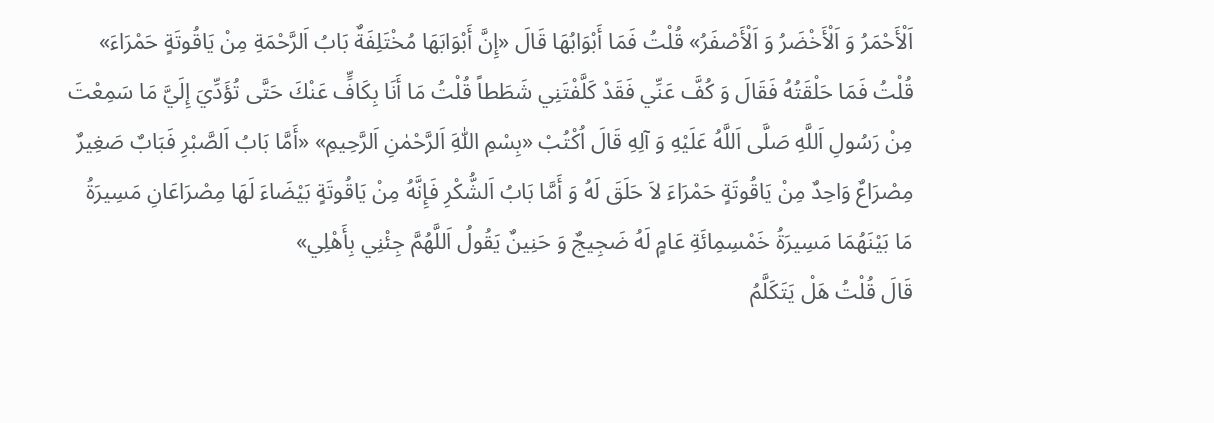اَلْأَحْمَرُ وَ اَلْأَخْضَرُ وَ اَلْأَصْفَرُ» قُلْتُ فَمَا أَبْوَابُهَا قَالَ «إِنَّ أَبْوَابَهَا مُخْتَلِفَةٌ بَابُ اَلرَّحْمَةِ مِنْ يَاقُوتَةٍ حَمْرَاءَ» قُلْتُ فَمَا حَلْقَتُهُ فَقَالَ وَ كُفَّ عَنِّي فَقَدْ كَلَّفْتَنِي شَطَطاً قُلْتُ مَا أَنَا بِكَافٍّ عَنْكَ حَتَّى تُؤَدِّيَ إِلَيَّ مَا سَمِعْتَ مِنْ رَسُولِ اَللَّهِ صَلَّى اَللَّهُ عَلَيْهِ وَ آلِهِ قَالَ اُكْتُبْ «بِسْمِ اَللّٰهِ اَلرَّحْمٰنِ اَلرَّحِيمِ» «أَمَّا بَابُ اَلصَّبْرِ فَبَابٌ صَغِيرٌ مِصْرَاعٌ وَاحِدٌ مِنْ يَاقُوتَةٍ حَمْرَاءَ لاَ حَلَقَ لَهُ وَ أَمَّا بَابُ اَلشُّكْرِ فَإِنَّهُ مِنْ يَاقُوتَةٍ بَيْضَاءَ لَهَا مِصْرَاعَانِ مَسِيرَةُ مَا بَيْنَهُمَا مَسِيرَةُ خَمْسِمِائَةِ عَامٍ لَهُ ضَجِيجٌ وَ حَنِينٌ يَقُولُ اَللَّهُمَّ جِئْنِي بِأَهْلِي»
قَالَ قُلْتُ هَلْ يَتَكَلَّمُ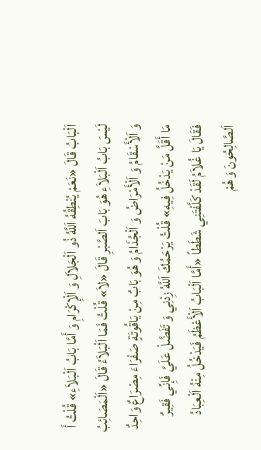اَلْبَابُ قَالَ «نَعَمْ يُنْطِقُهُ اَللَّهُ ذُو اَلْجَلاَلِ وَ اَلْإِكْرَامِ وَ أَمَّا بَابُ اَلْبَلاَءِ» قُلْتُ أَ لَيْسَ بَابُ اَلْبَلاَءِ هُوَ بَابَ اَلصَّبْرِ قَالَ «لاَ» قُلْتُ فَمَا اَلْبَلاَءُ قَالَ «اَلْمَصَائِبُ وَ اَلْأَسْقَامُ وَ اَلْأَمْرَاضُ وَ اَلْجُذَامُ وَ هُوَ بَابٌ مِنْ يَاقُوتَةٍ صَفْرَاءَ مِصْرَاعٌ وَاحِدٌ مَا أَقَلَّ مَنْ يَدْخُلُ فِيهِ» قُلْتُ يَرْحَمُكَ اَللَّهُ زِدْنِي وَ تَفَضَّلْ عَلَيَّ فَإِنِّي فَقِيرٌ فَقَالَ يَا غُلاَمُ لَقَدْ كَلَّفْتَنِي شَطَطاً «أَمَّا اَلْبَابُ اَلْأَعْظَمُ فَيَدْخُلُ مِنْهُ اَلْعِبَادُ اَلصَّالِحُونَ وَ هُمْ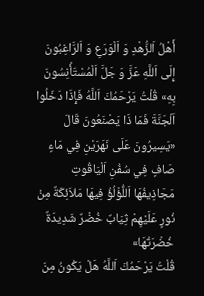أَهْلُ اَلزُّهْدِ وَ اَلْوَرَعِ وَ اَلرَّاغِبُونَ إِلَى اَللَّهِ عَزَّ وَ جَلَّ اَلْمُسْتَأْنِسُونَ بِهِ» قُلْتُ يَرْحَمُكَ اَللَّهُ فَإِذَا دَخَلُوا اَلْجَنَّةَ فَمَا ذَا يَصْنَعُونَ قَالَ «يَسِيرُونَ عَلَى نَهَرَيْنِ فِي مَاءٍ صَافٍ فِي سُفُنِ اَلْيَاقُوتِ مَجَاذِيفُهَا اَللُّؤْلُؤُ فِيهَا مَلاَئِكَةٌ مِنْ نُورٍ عَلَيْهِمْ ثِيَابٌ خُضْرٌ شَدِيدَةٌ خُضْرَتُهَا»
قُلْتُ يَرْحَمُكَ اَللَّهُ هَلْ يَكُونُ مِنَ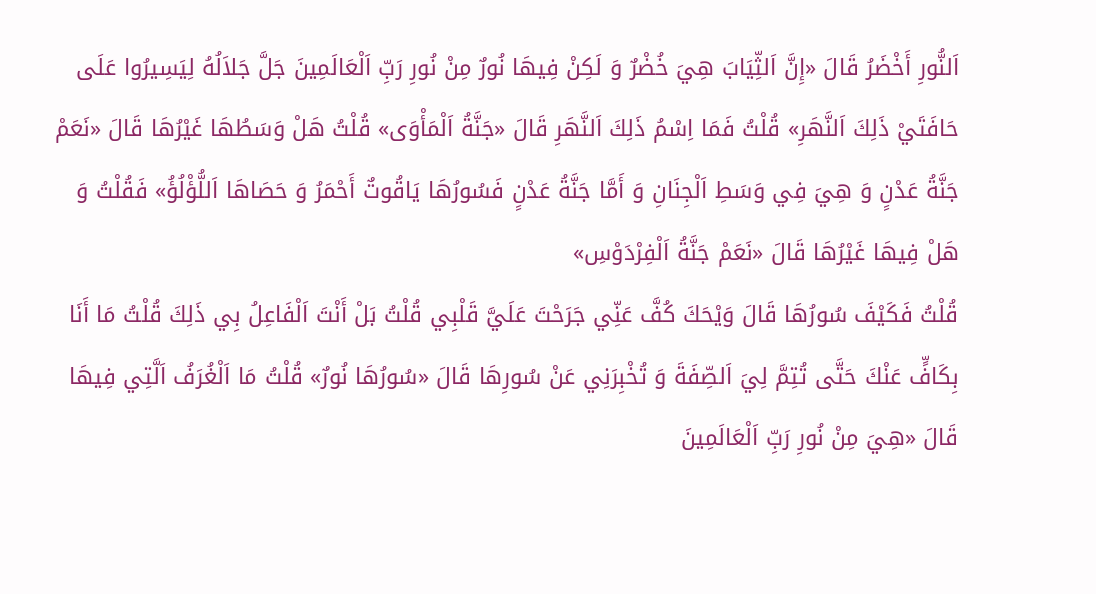اَلنُّورِ أَخْضَرُ قَالَ «إِنَّ اَلثِّيَابَ هِيَ خُضْرٌ وَ لَكِنْ فِيهَا نُورٌ مِنْ نُورِ رَبِّ اَلْعَالَمِينَ جَلَّ جَلاَلُهُ لِيَسِيرُوا عَلَى حَافَتَيْ ذَلِكَ اَلنَّهَرِ» قُلْتُ فَمَا اِسْمُ ذَلِكَ اَلنَّهَرِ قَالَ «جَنَّةُ اَلْمَأْوَى» قُلْتُ هَلْ وَسَطُهَا غَيْرُهَا قَالَ «نَعَمْ جَنَّةُ عَدْنٍ وَ هِيَ فِي وَسَطِ اَلْجِنَانِ وَ أَمَّا جَنَّةُ عَدْنٍ فَسُورُهَا يَاقُوتٌ أَحْمَرُ وَ حَصَاهَا اَللُّؤْلُؤُ» فَقُلْتُ وَ هَلْ فِيهَا غَيْرُهَا قَالَ «نَعَمْ جَنَّةُ اَلْفِرْدَوْسِ»
قُلْتُ فَكَيْفَ سُورُهَا قَالَ وَيْحَكَ كُفَّ عَنِّي جَرَحْتَ عَلَيَّ قَلْبِي قُلْتُ بَلْ أَنْتَ اَلْفَاعِلُ بِي ذَلِكَ قُلْتُ مَا أَنَا بِكَافٍّ عَنْكَ حَتَّى تُتِمَّ لِيَ اَلصِّفَةَ وَ تُخْبِرَنِي عَنْ سُورِهَا قَالَ «سُورُهَا نُورٌ» قُلْتُ مَا اَلْغُرَفُ اَلَّتِي فِيهَا قَالَ «هِيَ مِنْ نُورِ رَبِّ اَلْعَالَمِينَ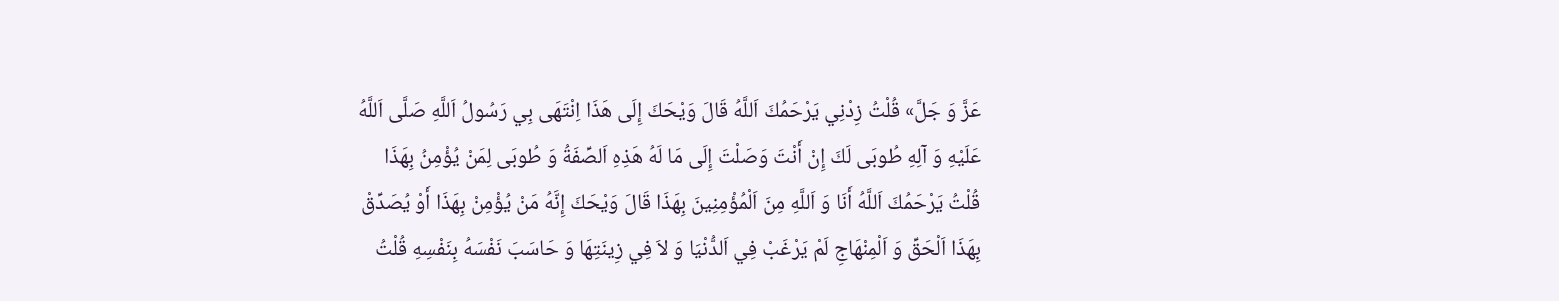عَزَّ وَ جَلَّ» قُلْتُ زِدْنِي يَرْحَمُكَ اَللَّهُ قَالَ وَيْحَكَ إِلَى هَذَا اِنْتَهَى بِي رَسُولُ اَللَّهِ صَلَّى اَللَّهُ عَلَيْهِ وَ آلِهِ طُوبَى لَكَ إِنْ أَنْتَ وَصَلْتَ إِلَى مَا لَهُ هَذِهِ اَلصِّفَةُ وَ طُوبَى لِمَنْ يُؤْمِنُ بِهَذَا قُلْتُ يَرْحَمُكَ اَللَّهُ أَنَا وَ اَللَّهِ مِنَ اَلْمُؤْمِنِينَ بِهَذَا قَالَ وَيْحَكَ إِنَّهُ مَنْ يُؤْمِنْ بِهَذَا أَوْ يُصَدِّقْ بِهَذَا اَلْحَقِّ وَ اَلْمِنْهَاجِ لَمْ يَرْغَبْ فِي اَلدُّنْيَا وَ لاَ فِي زِينَتِهَا وَ حَاسَبَ نَفْسَهُ بِنَفْسِهِ قُلْتُ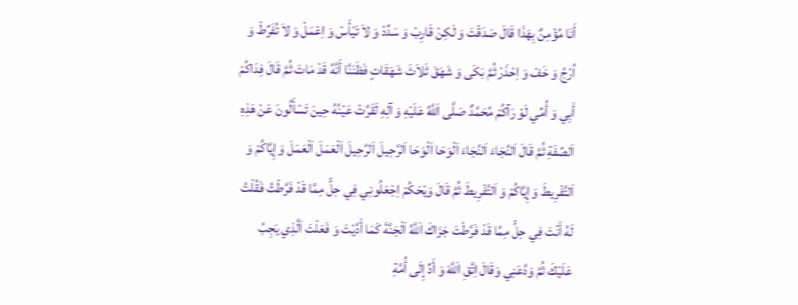أَنَا مُؤْمِنٌ بِهَذَا قَالَ صَدَقْتَ وَ لَكِنْ قَارِبْ وَ سَدِّدْ وَ لاَ تَيْأَسْ وَ اِعْمَلْ وَ لاَ تُفَرِّطْ وَ اُرْجُ وَ خَفْ وَ اِحْذَرْ ثُمَّ بَكَى وَ شَهَقَ ثَلاَثَ شَهَقَاتٍ فَظَنَنَّا أَنَّهُ قَدْ مَاتَ ثُمَّ قَالَ فِدَاكُمْ أَبِي وَ أُمِّي لَوْ رَآكُمْ مُحَمَّدٌ صَلَّى اَللَّهُ عَلَيْهِ وَ آلِهِ لَقَرَّتْ عَيْنُهُ حِينَ تَسْأَلُونَ عَنْ هَذِهِ اَلصِّفَةِ ثُمَّ قَالَ اَلنَّجَاءَ اَلنَّجَاءَ اَلْوَحَا اَلْوَحَا اَلرَّحِيلَ اَلرَّحِيلَ اَلْعَمَلَ اَلْعَمَلَ وَ إِيَّاكُمْ وَ اَلتَّفْرِيطَ وَ إِيَّاكُمْ وَ اَلتَّفْرِيطَ ثُمَّ قَالَ وَيْحَكُمْ اِجْعَلُونِي فِي حِلٍّ مِمَّا قَدْ فَرَّطْتُ فَقُلْتُ لَهُ أَنْتَ فِي حِلٍّ مِمَّا قَدْ فَرَّطْتَ جَزَاكَ اَللَّهُ اَلْجَنَّةَ كَمَا أَدَّيْتَ وَ فَعَلْتَ اَلَّذِي يَجِبُ عَلَيْكَ ثُمَّ وَدَّعَنِي وَقَالَ اِتَّقِ اَللَّهَ وَ أَدِّ إِلَى أُمَّةِ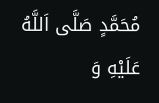مُحَمَّدٍ صَلَّى اَللَّهُ عَلَيْهِ وَ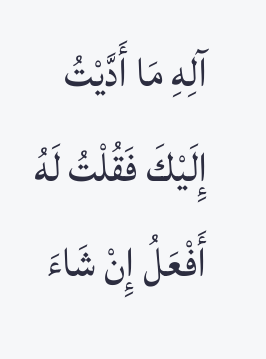آلِهِ مَا أَدَّيْتُ إِلَيْكَ فَقُلْتُ لَهُ أَفْعَلُ إِنْ شَاءَ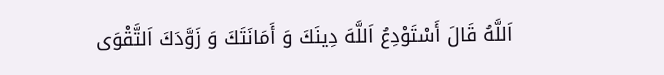اَللَّهُ قَالَ أَسْتَوْدِعُ اَللَّهَ دِينَكَ وَ أَمَانَتَكَ وَ زَوَّدَكَ اَلتَّقْوَى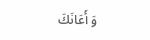وَ أَعَانَكَ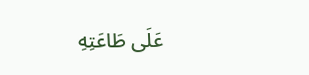عَلَى طَاعَتِهِ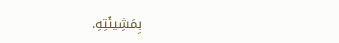بِمَشِيئَتِهِ.